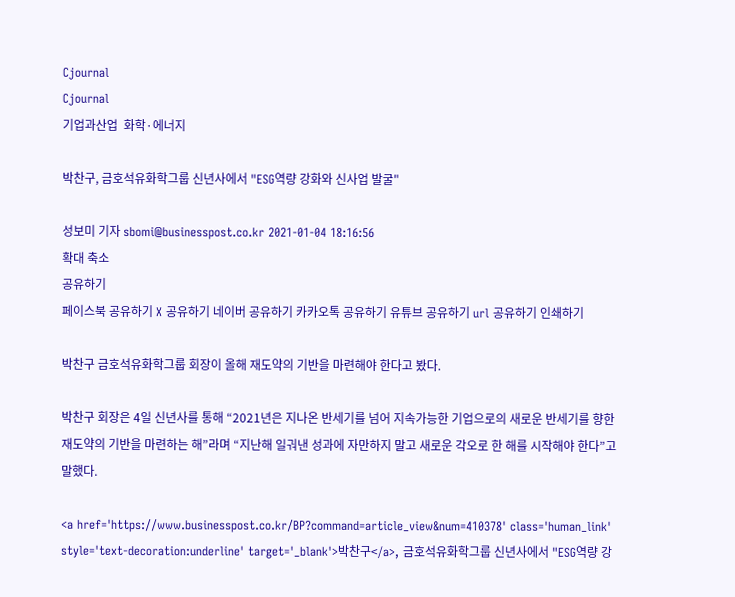Cjournal
Cjournal
기업과산업  화학·에너지

박찬구, 금호석유화학그룹 신년사에서 "ESG역량 강화와 신사업 발굴"

성보미 기자 sbomi@businesspost.co.kr 2021-01-04 18:16:56
확대 축소
공유하기
페이스북 공유하기 X 공유하기 네이버 공유하기 카카오톡 공유하기 유튜브 공유하기 url 공유하기 인쇄하기

박찬구 금호석유화학그룹 회장이 올해 재도약의 기반을 마련해야 한다고 봤다.

박찬구 회장은 4일 신년사를 통해 “2021년은 지나온 반세기를 넘어 지속가능한 기업으로의 새로운 반세기를 향한 재도약의 기반을 마련하는 해”라며 “지난해 일궈낸 성과에 자만하지 말고 새로운 각오로 한 해를 시작해야 한다”고 말했다.

<a href='https://www.businesspost.co.kr/BP?command=article_view&num=410378' class='human_link' style='text-decoration:underline' target='_blank'>박찬구</a>, 금호석유화학그룹 신년사에서 "ESG역량 강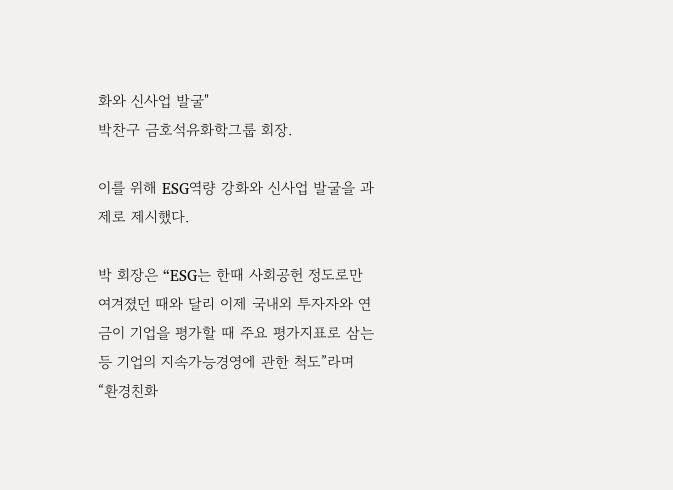화와 신사업 발굴"
박찬구 금호석유화학그룹 회장.

이를 위해 ESG역량 강화와 신사업 발굴을 과제로 제시했다.

박 회장은 “ESG는 한때 사회공헌 정도로만 여겨졌던 때와 달리 이제 국내외 투자자와 연금이 기업을 평가할 때 주요 평가지표로 삼는 등 기업의 지속가능경영에 관한 척도”라며 “환경친화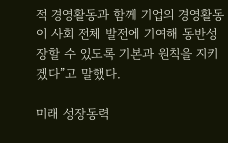적 경영활동과 함께 기업의 경영활동이 사회 전체 발전에 기여해 동반성장할 수 있도록 기본과 원칙을 지키겠다”고 말했다.

미래 성장동력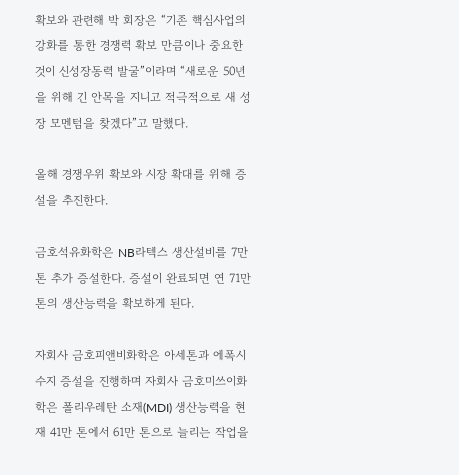확보와 관련해 박 회장은 “기존 핵심사업의 강화를 통한 경쟁력 확보 만큼이나 중요한 것이 신성장동력 발굴”이라며 “새로운 50년을 위해 긴 안목을 지니고 적극적으로 새 성장 모멘텀을 찾겠다”고 말했다.

올해 경쟁우위 확보와 시장 확대를 위해 증설을 추진한다.

금호석유화학은 NB라텍스 생산설비를 7만 톤 추가 증설한다. 증설이 완료되면 연 71만 톤의 생산능력을 확보하게 된다.

자회사 금호피앤비화학은 아세톤과 에폭시 수지 증설을 진행하며 자회사 금호미쓰이화학은 폴리우레탄 소재(MDI) 생산능력을 현재 41만 톤에서 61만 톤으로 늘리는 작업을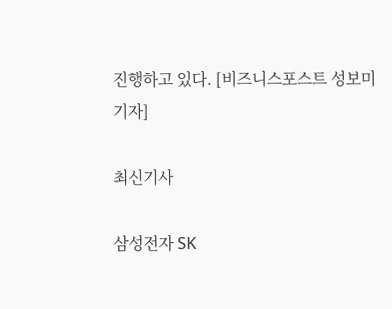진행하고 있다. [비즈니스포스트 성보미 기자]

최신기사

삼성전자 SK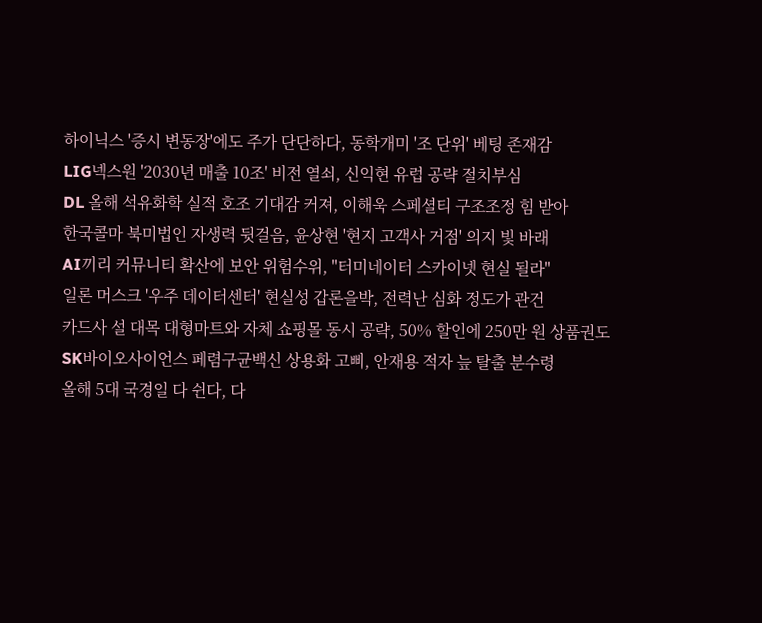하이닉스 '증시 변동장'에도 주가 단단하다, 동학개미 '조 단위' 베팅 존재감
LIG넥스원 '2030년 매출 10조' 비전 열쇠, 신익현 유럽 공략 절치부심
DL 올해 석유화학 실적 호조 기대감 커져, 이해욱 스페셜티 구조조정 힘 받아
한국콜마 북미법인 자생력 뒷걸음, 윤상현 '현지 고객사 거점' 의지 빛 바래
AI끼리 커뮤니티 확산에 보안 위험수위, "터미네이터 스카이넷 현실 될라"
일론 머스크 '우주 데이터센터' 현실성 갑론을박, 전력난 심화 정도가 관건
카드사 설 대목 대형마트와 자체 쇼핑몰 동시 공략, 50% 할인에 250만 원 상품권도
SK바이오사이언스 페렴구균백신 상용화 고삐, 안재용 적자 늪 탈출 분수령
올해 5대 국경일 다 쉰다, 다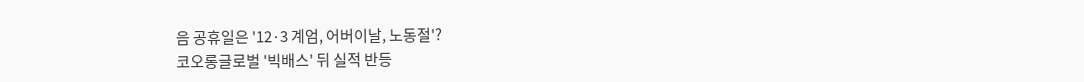음 공휴일은 '12·3 계엄, 어버이날, 노동절'?
코오롱글로벌 '빅배스' 뒤 실적 반등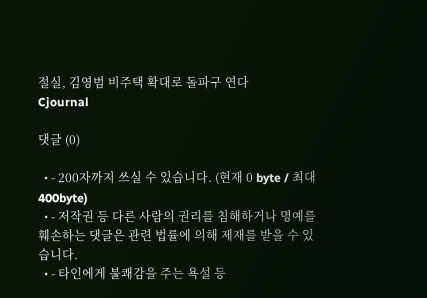절실, 김영범 비주택 확대로 돌파구 연다
Cjournal

댓글 (0)

  • - 200자까지 쓰실 수 있습니다. (현재 0 byte / 최대 400byte)
  • - 저작권 등 다른 사람의 권리를 침해하거나 명예를 훼손하는 댓글은 관련 법률에 의해 제재를 받을 수 있습니다.
  • - 타인에게 불쾌감을 주는 욕설 등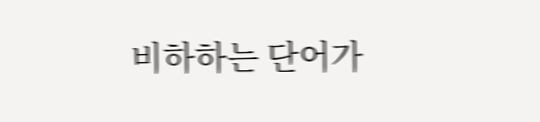비하하는 단어가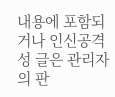내용에 포함되거나 인신공격성 글은 관리자의 판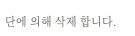단에 의해 삭제 합니다.